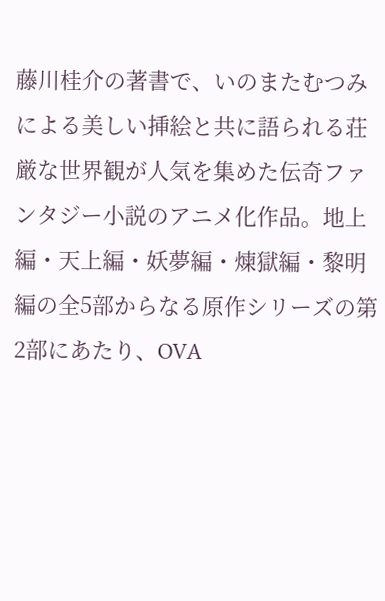藤川桂介の著書で、いのまたむつみによる美しい挿絵と共に語られる荘厳な世界観が人気を集めた伝奇ファンタジー小説のアニメ化作品。地上編・天上編・妖夢編・煉獄編・黎明編の全5部からなる原作シリーズの第2部にあたり、OVA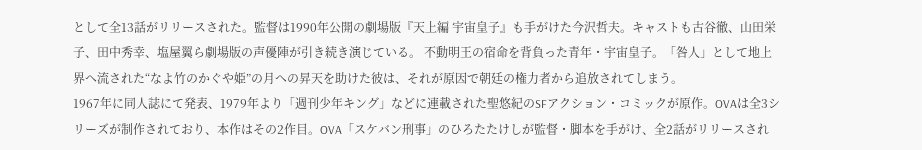として全13話がリリースされた。監督は1990年公開の劇場版『天上編 宇宙皇子』も手がけた今沢哲夫。キャストも古谷徹、山田栄子、田中秀幸、塩屋翼ら劇場版の声優陣が引き続き演じている。 不動明王の宿命を背負った青年・宇宙皇子。「咎人」として地上界へ流された“なよ竹のかぐや姫”の月への昇天を助けた彼は、それが原因で朝廷の権力者から追放されてしまう。
1967年に同人誌にて発表、1979年より「週刊少年キング」などに連載された聖悠紀のSFアクション・コミックが原作。OVAは全3シリーズが制作されており、本作はその2作目。OVA「スケバン刑事」のひろたたけしが監督・脚本を手がけ、全2話がリリースされ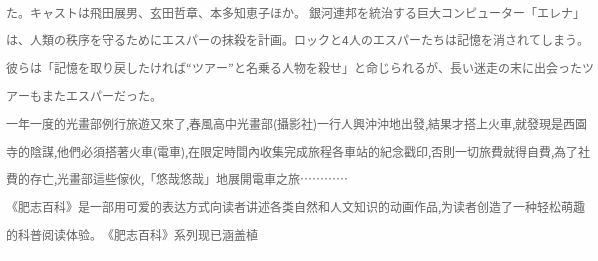た。キャストは飛田展男、玄田哲章、本多知恵子ほか。 銀河連邦を統治する巨大コンピューター「エレナ」は、人類の秩序を守るためにエスパーの抹殺を計画。ロックと4人のエスパーたちは記憶を消されてしまう。彼らは「記憶を取り戻したければ“ツアー”と名乗る人物を殺せ」と命じられるが、長い迷走の末に出会ったツアーもまたエスパーだった。
一年一度的光畫部例行旅遊又來了,春風高中光畫部(攝影社)一行人興沖沖地出發,結果才搭上火車,就發現是西園寺的陰謀,他們必須搭著火車(電車),在限定時間內收集完成旅程各車站的紀念戳印,否則一切旅費就得自費,為了社費的存亡,光畫部這些傢伙,「悠哉悠哉」地展開電車之旅…………
《肥志百科》是一部用可爱的表达方式向读者讲述各类自然和人文知识的动画作品,为读者创造了一种轻松萌趣的科普阅读体验。《肥志百科》系列现已涵盖植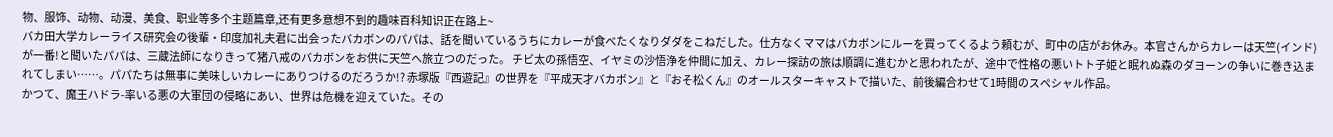物、服饰、动物、动漫、美食、职业等多个主题篇章,还有更多意想不到的趣味百科知识正在路上~
バカ田大学カレーライス研究会の後輩・印度加礼夫君に出会ったバカボンのパパは、話を聞いているうちにカレーが食べたくなりダダをこねだした。仕方なくママはバカボンにルーを買ってくるよう頼むが、町中の店がお休み。本官さんからカレーは天竺(インド)が一番!と聞いたパパは、三蔵法師になりきって猪八戒のバカボンをお供に天竺へ旅立つのだった。 チビ太の孫悟空、イヤミの沙悟浄を仲間に加え、カレー探訪の旅は順調に進むかと思われたが、途中で性格の悪いトト子姫と眠れぬ森のダヨーンの争いに巻き込まれてしまい……。パパたちは無事に美味しいカレーにありつけるのだろうか!? 赤塚版『西遊記』の世界を『平成天才バカボン』と『おそ松くん』のオールスターキャストで描いた、前後編合わせて1時間のスペシャル作品。
かつて、魔王ハドラ-率いる悪の大軍団の侵略にあい、世界は危機を迎えていた。その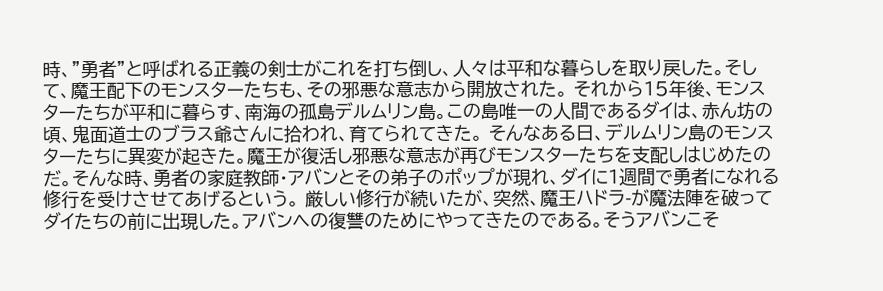時、”勇者”と呼ばれる正義の剣士がこれを打ち倒し、人々は平和な暮らしを取り戻した。そして、魔王配下のモンスターたちも、その邪悪な意志から開放された。 それから15年後、モンスターたちが平和に暮らす、南海の孤島デルムリン島。この島唯一の人間であるダイは、赤ん坊の頃、鬼面道士のブラス爺さんに拾われ、育てられてきた。 そんなある日、デルムリン島のモンスターたちに異変が起きた。魔王が復活し邪悪な意志が再びモンスターたちを支配しはじめたのだ。そんな時、勇者の家庭教師・アバンとその弟子のポップが現れ、ダイに1週間で勇者になれる修行を受けさせてあげるという。 厳しい修行が続いたが、突然、魔王ハドラ-が魔法陣を破ってダイたちの前に出現した。アバンへの復讐のためにやってきたのである。そうアバンこそ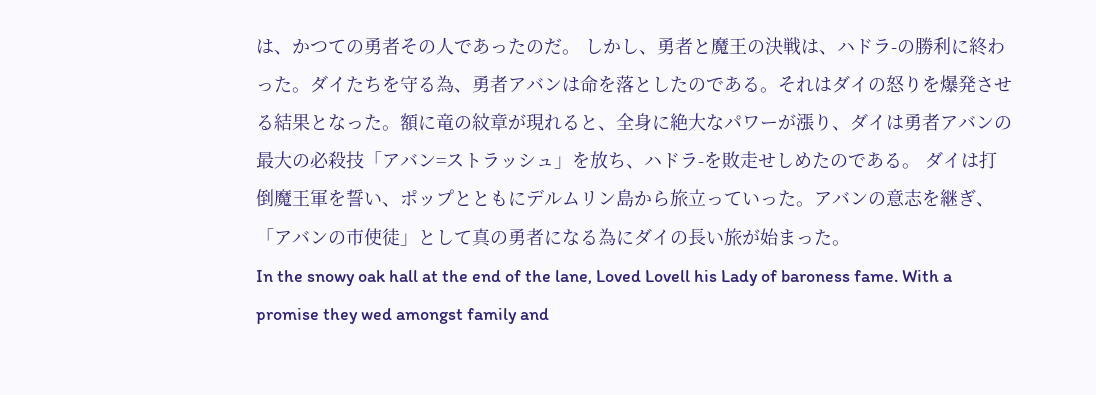は、かつての勇者その人であったのだ。 しかし、勇者と魔王の決戦は、ハドラ-の勝利に終わった。ダイたちを守る為、勇者アバンは命を落としたのである。それはダイの怒りを爆発させる結果となった。額に竜の紋章が現れると、全身に絶大なパワーが漲り、ダイは勇者アバンの最大の必殺技「アバン=ストラッシュ」を放ち、ハドラ-を敗走せしめたのである。 ダイは打倒魔王軍を誓い、ポップとともにデルムリン島から旅立っていった。アバンの意志を継ぎ、「アバンの市使徒」として真の勇者になる為にダイの長い旅が始まった。
In the snowy oak hall at the end of the lane, Loved Lovell his Lady of baroness fame. With a promise they wed amongst family and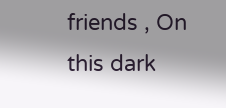friends , On this dark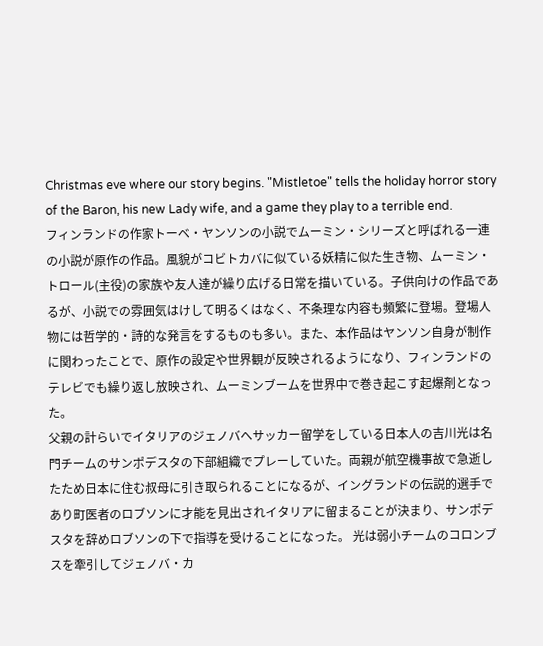Christmas eve where our story begins. "Mistletoe" tells the holiday horror story of the Baron, his new Lady wife, and a game they play to a terrible end.
フィンランドの作家トーベ・ヤンソンの小説でムーミン・シリーズと呼ばれる一連の小説が原作の作品。風貌がコビトカバに似ている妖精に似た生き物、ムーミン・トロール(主役)の家族や友人達が繰り広げる日常を描いている。子供向けの作品であるが、小説での雰囲気はけして明るくはなく、不条理な内容も頻繁に登場。登場人物には哲学的・詩的な発言をするものも多い。また、本作品はヤンソン自身が制作に関わったことで、原作の設定や世界観が反映されるようになり、フィンランドのテレビでも繰り返し放映され、ムーミンブームを世界中で巻き起こす起爆剤となった。
父親の計らいでイタリアのジェノバへサッカー留学をしている日本人の吉川光は名門チームのサンポデスタの下部組織でプレーしていた。両親が航空機事故で急逝したため日本に住む叔母に引き取られることになるが、イングランドの伝説的選手であり町医者のロブソンに才能を見出されイタリアに留まることが決まり、サンポデスタを辞めロブソンの下で指導を受けることになった。 光は弱小チームのコロンブスを牽引してジェノバ・カ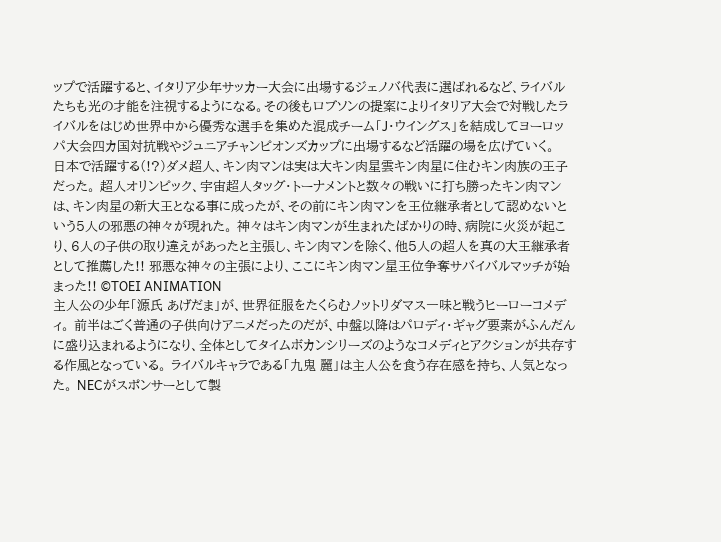ップで活躍すると、イタリア少年サッカー大会に出場するジェノバ代表に選ばれるなど、ライバルたちも光の才能を注視するようになる。その後もロブソンの提案によりイタリア大会で対戦したライバルをはじめ世界中から優秀な選手を集めた混成チーム「J・ウイングス」を結成してヨーロッパ大会四カ国対抗戦やジュニアチャンピオンズカップに出場するなど活躍の場を広げていく。
日本で活躍する(!?)ダメ超人、キン肉マンは実は大キン肉星雲キン肉星に住むキン肉族の王子だった。 超人オリンピック、宇宙超人タッグ・トーナメントと数々の戦いに打ち勝ったキン肉マンは、キン肉星の新大王となる事に成ったが、その前にキン肉マンを王位継承者として認めないという5人の邪悪の神々が現れた。 神々はキン肉マンが生まれたばかりの時、病院に火災が起こり、6人の子供の取り違えがあったと主張し、キン肉マンを除く、他5人の超人を真の大王継承者として推薦した!! 邪悪な神々の主張により、ここにキン肉マン星王位争奪サバイバルマッチが始まった!! ©TOEI ANIMATION
主人公の少年「源氏 あげだま」が、世界征服をたくらむノットリダマス一味と戦うヒーローコメディ。 前半はごく普通の子供向けアニメだったのだが、中盤以降はパロディ・ギャグ要素がふんだんに盛り込まれるようになり、全体としてタイムボカンシリーズのようなコメディとアクションが共存する作風となっている。 ライバルキャラである「九鬼 麗」は主人公を食う存在感を持ち、人気となった。 NECがスポンサーとして製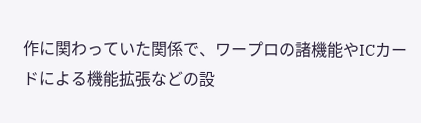作に関わっていた関係で、ワープロの諸機能やICカードによる機能拡張などの設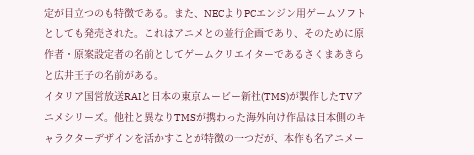定が目立つのも特徴である。また、NECよりPCエンジン用ゲームソフトとしても発売された。これはアニメとの並行企画であり、そのために原作者・原案設定者の名前としてゲームクリエイターであるさくまあきらと広井王子の名前がある。
イタリア国営放送RAIと日本の東京ムービー新社(TMS)が製作したTVアニメシリーズ。他社と異なりTMSが携わった海外向け作品は日本側のキャラクターデザインを活かすことが特徴の一つだが、本作も名アニメー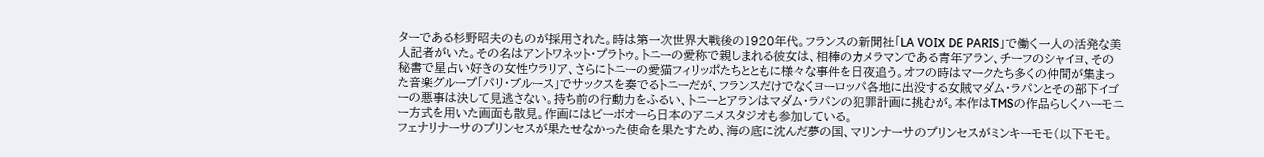ターである杉野昭夫のものが採用された。時は第一次世界大戦後の1920年代。フランスの新聞社「LA VOIX DE PARIS」で働く一人の活発な美人記者がいた。その名はアントワネット・プラトゥ。トニーの愛称で親しまれる彼女は、相棒のカメラマンである青年アラン、チーフのシャイヨ、その秘書で星占い好きの女性ウラリア、さらにトニーの愛猫フィリッポたちとともに様々な事件を日夜追う。オフの時はマークたち多くの仲間が集まった音楽グループ「パリ・ブルース」でサックスを奏でるトニーだが、フランスだけでなくヨーロッパ各地に出没する女賊マダム・ラパンとその部下イゴーの悪事は決して見逃さない。持ち前の行動力をふるい、トニーとアランはマダム・ラパンの犯罪計画に挑むが。本作はTMSの作品らしくハーモニー方式を用いた画面も散見。作画にはビーボオーら日本のアニメスタジオも参加している。
フェナリナーサのプリンセスが果たせなかった使命を果たすため、海の底に沈んだ夢の国、マリンナーサのプリンセスがミンキーモモ(以下モモ。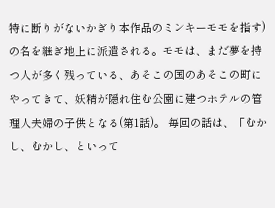特に断りがないかぎり本作品のミンキーモモを指す)の名を継ぎ地上に派遣される。モモは、まだ夢を持つ人が多く残っている、あそこの国のあそこの町にやってきて、妖精が隠れ住む公園に建つホテルの管理人夫婦の子供となる(第1話)。 毎回の話は、「むかし、むかし、といって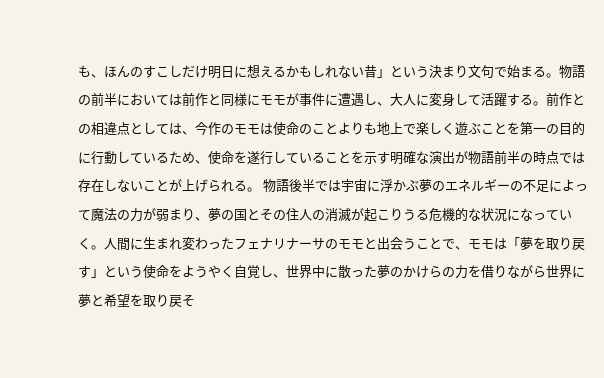も、ほんのすこしだけ明日に想えるかもしれない昔」という決まり文句で始まる。物語の前半においては前作と同様にモモが事件に遭遇し、大人に変身して活躍する。前作との相違点としては、今作のモモは使命のことよりも地上で楽しく遊ぶことを第一の目的に行動しているため、使命を遂行していることを示す明確な演出が物語前半の時点では存在しないことが上げられる。 物語後半では宇宙に浮かぶ夢のエネルギーの不足によって魔法の力が弱まり、夢の国とその住人の消滅が起こりうる危機的な状況になっていく。人間に生まれ変わったフェナリナーサのモモと出会うことで、モモは「夢を取り戻す」という使命をようやく自覚し、世界中に散った夢のかけらの力を借りながら世界に夢と希望を取り戻そ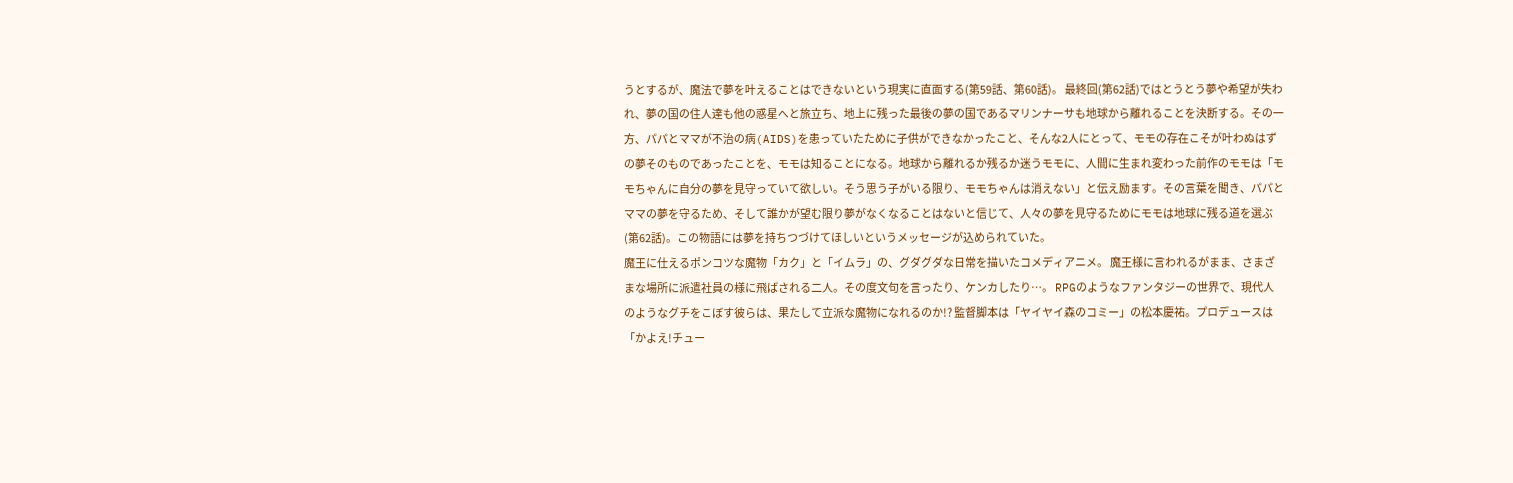うとするが、魔法で夢を叶えることはできないという現実に直面する(第59話、第60話)。 最終回(第62話)ではとうとう夢や希望が失われ、夢の国の住人達も他の惑星へと旅立ち、地上に残った最後の夢の国であるマリンナーサも地球から離れることを決断する。その一方、パパとママが不治の病(AIDS)を患っていたために子供ができなかったこと、そんな2人にとって、モモの存在こそが叶わぬはずの夢そのものであったことを、モモは知ることになる。地球から離れるか残るか迷うモモに、人間に生まれ変わった前作のモモは「モモちゃんに自分の夢を見守っていて欲しい。そう思う子がいる限り、モモちゃんは消えない」と伝え励ます。その言葉を聞き、パパとママの夢を守るため、そして誰かが望む限り夢がなくなることはないと信じて、人々の夢を見守るためにモモは地球に残る道を選ぶ(第62話)。この物語には夢を持ちつづけてほしいというメッセージが込められていた。
魔王に仕えるポンコツな魔物「カク」と「イムラ」の、グダグダな日常を描いたコメディアニメ。 魔王様に言われるがまま、さまざまな場所に派遣社員の様に飛ばされる二人。その度文句を言ったり、ケンカしたり…。 RPGのようなファンタジーの世界で、現代人のようなグチをこぼす彼らは、果たして立派な魔物になれるのか!? 監督脚本は「ヤイヤイ森のコミー」の松本慶祐。プロデュースは「かよえ!チュー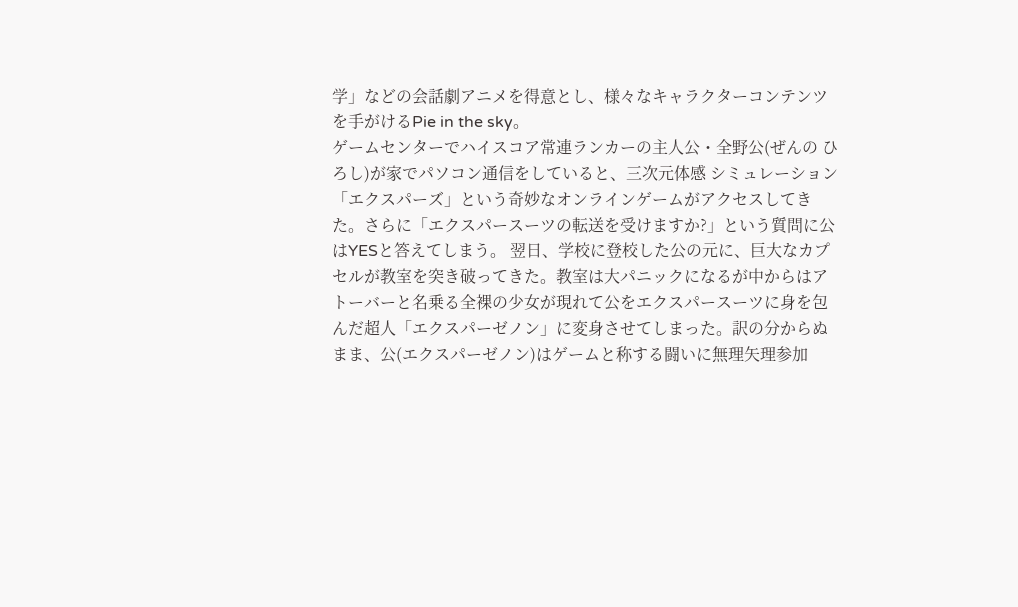学」などの会話劇アニメを得意とし、様々なキャラクターコンテンツを手がけるPie in the sky。
ゲームセンターでハイスコア常連ランカーの主人公・全野公(ぜんの ひろし)が家でパソコン通信をしていると、三次元体感 シミュレーション「エクスパーズ」という奇妙なオンラインゲームがアクセスしてきた。さらに「エクスパースーツの転送を受けますか?」という質問に公はYESと答えてしまう。 翌日、学校に登校した公の元に、巨大なカプセルが教室を突き破ってきた。教室は大パニックになるが中からはアトーバーと名乗る全裸の少女が現れて公をエクスパースーツに身を包んだ超人「エクスパーゼノン」に変身させてしまった。訳の分からぬまま、公(エクスパーゼノン)はゲームと称する闘いに無理矢理参加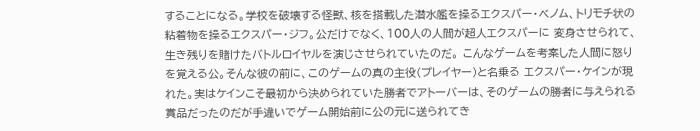することになる。学校を破壊する怪獣、核を搭載した潜水艦を操るエクスパー・ベノム、トリモチ状の粘着物を操るエクスパー・ジフ。公だけでなく、100人の人間が超人エクスパーに 変身させられて、生き残りを賭けたバトルロイヤルを演じさせられていたのだ。 こんなゲームを考案した人間に怒りを覚える公。そんな彼の前に、このゲームの真の主役(プレイヤー)と名乗る エクスパー・ケインが現れた。実はケインこそ最初から決められていた勝者でアトーバーは、そのゲームの勝者に与えられる賞品だったのだが手違いでゲーム開始前に公の元に送られてき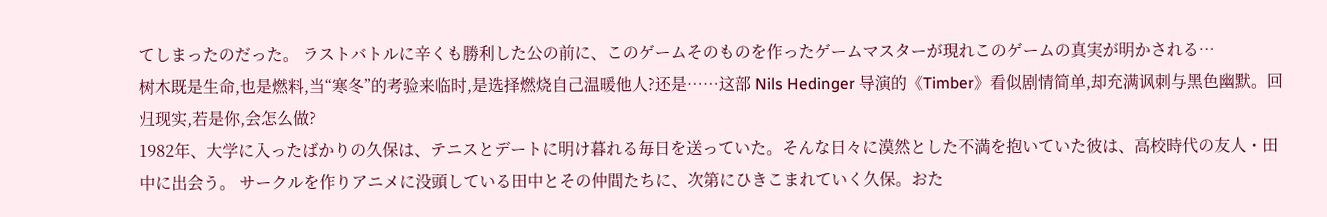てしまったのだった。 ラストバトルに辛くも勝利した公の前に、このゲームそのものを作ったゲームマスターが現れこのゲームの真実が明かされる…
树木既是生命,也是燃料,当“寒冬”的考验来临时,是选择燃烧自己温暖他人?还是……这部 Nils Hedinger 导演的《Timber》看似剧情简单,却充满讽刺与黑色幽默。回归现实,若是你,会怎么做?
1982年、大学に入ったばかりの久保は、テニスとデートに明け暮れる毎日を送っていた。そんな日々に漠然とした不満を抱いていた彼は、高校時代の友人・田中に出会う。 サークルを作りアニメに没頭している田中とその仲間たちに、次第にひきこまれていく久保。おた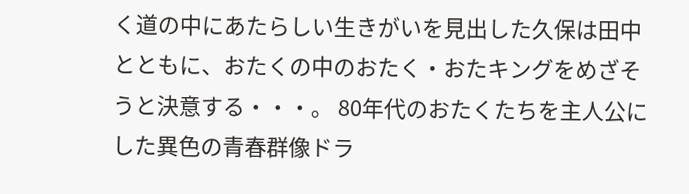く道の中にあたらしい生きがいを見出した久保は田中とともに、おたくの中のおたく・おたキングをめざそうと決意する・・・。 80年代のおたくたちを主人公にした異色の青春群像ドラ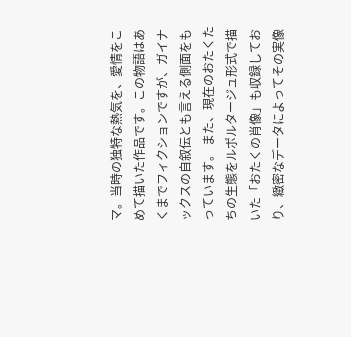マ。当時の独特な熱気を、愛情をこめて描いた作品です。この物語はあくまでフィクションですが、ガイナックスの自叙伝とも言える側面をもっています。 また、現在のおたくたちの生態をルポルタージュ形式で描いた「おたくの肖像」も収録しており、緻密なデータによってその実像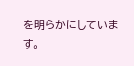を明らかにしています。